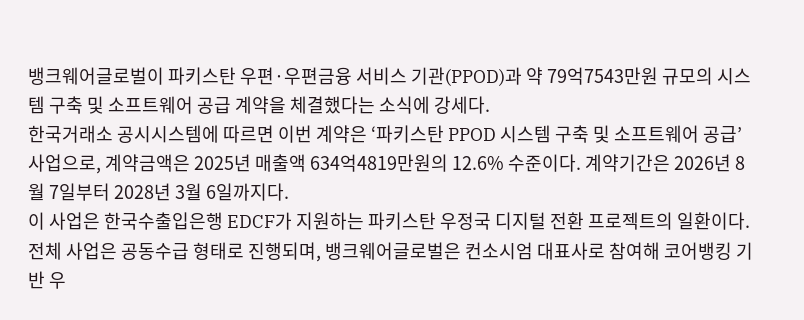뱅크웨어글로벌이 파키스탄 우편·우편금융 서비스 기관(PPOD)과 약 79억7543만원 규모의 시스템 구축 및 소프트웨어 공급 계약을 체결했다는 소식에 강세다.
한국거래소 공시시스템에 따르면 이번 계약은 ‘파키스탄 PPOD 시스템 구축 및 소프트웨어 공급’ 사업으로, 계약금액은 2025년 매출액 634억4819만원의 12.6% 수준이다. 계약기간은 2026년 8월 7일부터 2028년 3월 6일까지다.
이 사업은 한국수출입은행 EDCF가 지원하는 파키스탄 우정국 디지털 전환 프로젝트의 일환이다. 전체 사업은 공동수급 형태로 진행되며, 뱅크웨어글로벌은 컨소시엄 대표사로 참여해 코어뱅킹 기반 우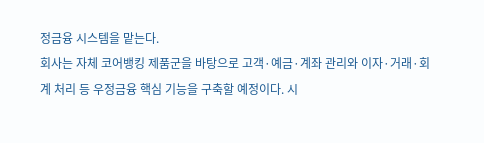정금융 시스템을 맡는다.
회사는 자체 코어뱅킹 제품군을 바탕으로 고객·예금·계좌 관리와 이자·거래·회계 처리 등 우정금융 핵심 기능을 구축할 예정이다. 시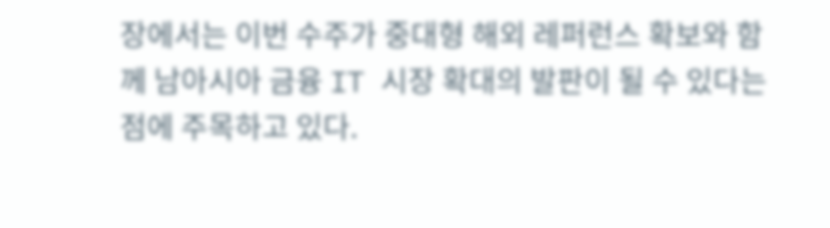장에서는 이번 수주가 중대형 해외 레퍼런스 확보와 함께 남아시아 금융 IT 시장 확대의 발판이 될 수 있다는 점에 주목하고 있다.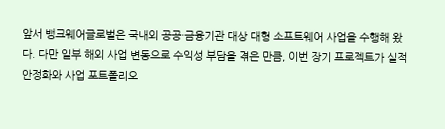앞서 뱅크웨어글로벌은 국내외 공공·금융기관 대상 대형 소프트웨어 사업을 수행해 왔다. 다만 일부 해외 사업 변동으로 수익성 부담을 겪은 만큼, 이번 장기 프로젝트가 실적 안정화와 사업 포트폴리오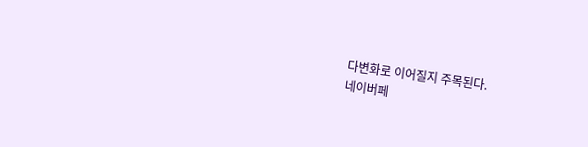다변화로 이어질지 주목된다.
네이버페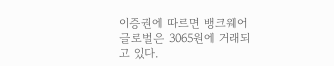이증권에 따르면 뱅크웨어글로벌은 3065원에 거래되고 있다.